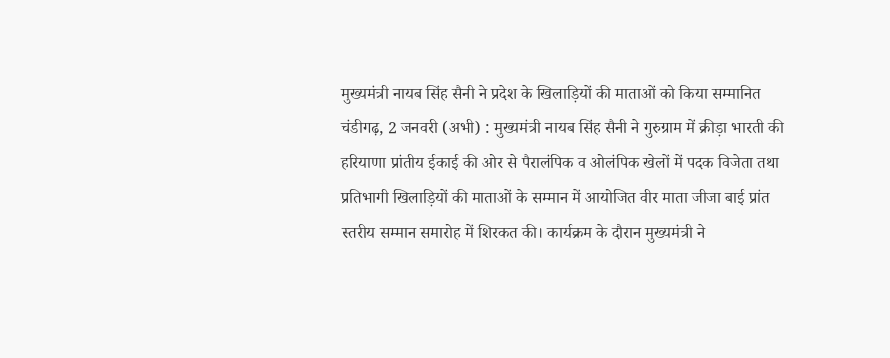मुख्यमंत्री नायब सिंह सैनी ने प्रदेश के खिलाड़ियों की माताओं को किया सम्मानित
चंडीगढ़, 2 जनवरी (अभी) : मुख्यमंत्री नायब सिंह सैनी ने गुरुग्राम में क्रीड़ा भारती की हरियाणा प्रांतीय ईकाई की ओर से पैरालंपिक व ओलंपिक खेलों में पदक विजेता तथा प्रतिभागी खिलाड़ियों की माताओं के सम्मान में आयोजित वीर माता जीजा बाई प्रांत स्तरीय सम्मान समारोह में शिरकत की। कार्यक्रम के दौरान मुख्यमंत्री ने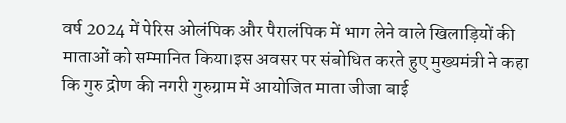वर्ष 2024 में पेरिस ओलंपिक और पैरालंपिक में भाग लेने वाले खिलाड़ियों की माताओं को सम्मानित किया।इस अवसर पर संबोधित करते हुए मुख्यमंत्री ने कहा कि गुरु द्रोण की नगरी गुरुग्राम में आयोजित माता जीजा बाई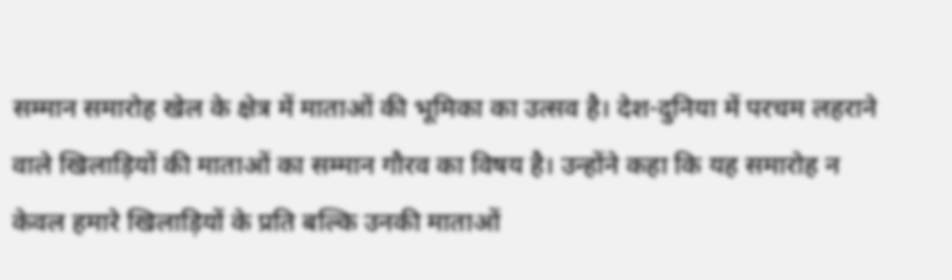सम्मान समारोह खेल के क्षेत्र में माताओं की भूमिका का उत्सव है। देश-दुनिया में परचम लहराने वाले खिलाड़ियों की माताओं का सम्मान गौरव का विषय है। उन्होंने कहा कि यह समारोह न केवल हमारे खिलाड़ियों के प्रति बल्कि उनकी माताओं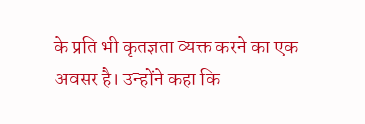के प्रति भी कृतज्ञता व्यक्त करने का एक अवसर है। उन्होंने कहा कि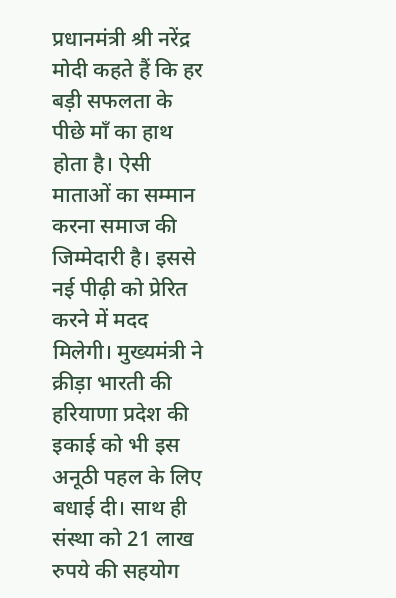प्रधानमंत्री श्री नरेंद्र मोदी कहते हैं कि हर बड़ी सफलता के पीछे माँ का हाथ होता है। ऐसी माताओं का सम्मान करना समाज की जिम्मेदारी है। इससे नई पीढ़ी को प्रेरित करने में मदद मिलेगी। मुख्यमंत्री ने क्रीड़ा भारती की हरियाणा प्रदेश की इकाई को भी इस अनूठी पहल के लिए बधाई दी। साथ ही संस्था को 21 लाख रुपये की सहयोग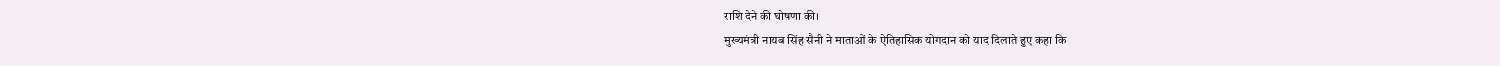राशि देने की घोषणा की।
मुख्यमंत्री नायब सिंह सैनी ने माताओं के ऐतिहासिक योगदान को याद दिलाते हुए कहा कि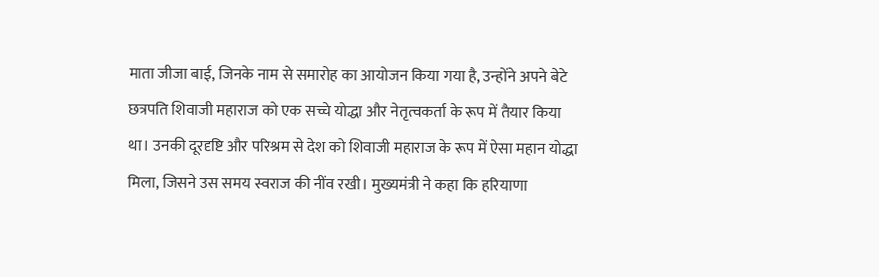माता जीजा बाई, जिनके नाम से समारोह का आयोजन किया गया है, उन्होंने अपने बेटे छत्रपति शिवाजी महाराज को एक सच्चे योद्धा और नेतृत्वकर्ता के रूप में तैयार किया था। उनकी दूरदृष्टि और परिश्रम से देश को शिवाजी महाराज के रूप में ऐसा महान योद्धा मिला, जिसने उस समय स्वराज की नींव रखी। मुख्यमंत्री ने कहा कि हरियाणा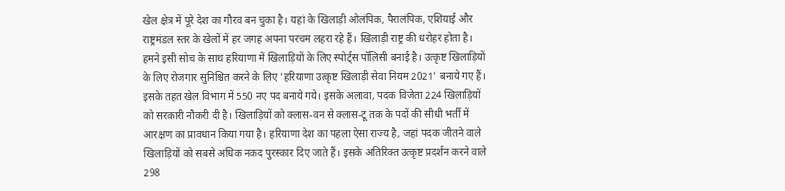खेल क्षेत्र में पूरे देश का गौरव बन चुका है। यहां के खिलाड़ी ओलंपिक, पैरालंपिक, एशियाई और राष्ट्रमंडल स्तर के खेलों में हर जगह अपना परचम लहरा रहे हैं। खिलाड़ी राष्ट्र की धरोहर होता है। हमने इसी सोच के साथ हरियाणा में खिलाड़ियों के लिए स्पोर्ट्स पॉलिसी बनाई है। उत्कृष्ट खिलाड़ियों के लिए रोजगार सुनिश्चित करने के लिए 'हरियाणा उत्कृष्ट खिलाड़ी सेवा नियम 2021' बनाये गए हैं। इसके तहत खेल विभाग में 550 नए पद बनाये गये। इसके अलावा, पदक विजेता 224 खिलाड़ियों को सरकारी नौकरी दी है। खिलाड़ियों को क्लास-वन से क्लास-टू तक के पदों की सीधी भर्ती में आरक्षण का प्रावधान किया गया है। हरियाणा देश का पहला ऐसा राज्य है, जहां पदक जीतने वाले खिलाड़ियों को सबसे अधिक नकद पुरस्कार दिए जाते हैं। इसके अतिरिक्त उत्कृष्ट प्रदर्शन करने वाले 298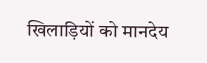खिलाड़ियों को मानदेय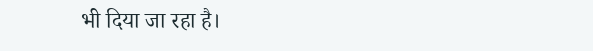भी दिया जा रहा है।